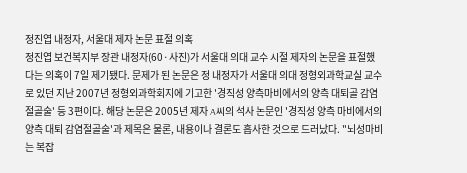정진엽 내정자, 서울대 제자 논문 표절 의혹
정진엽 보건복지부 장관 내정자(60·사진)가 서울대 의대 교수 시절 제자의 논문을 표절했다는 의혹이 7일 제기됐다. 문제가 된 논문은 정 내정자가 서울대 의대 정형외과학교실 교수로 있던 지난 2007년 정형외과학회지에 기고한 '경직성 양측마비에서의 양측 대퇴골 감염 절골술' 등 3편이다. 해당 논문은 2005년 제자 A씨의 석사 논문인 '경직성 양측 마비에서의 양측 대퇴 감염절골술'과 제목은 물론, 내용이나 결론도 흡사한 것으로 드러났다. "뇌성마비는 복잡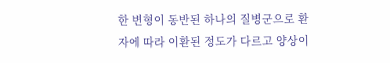한 변형이 동반된 하나의 질병군으로 환자에 따라 이환된 정도가 다르고 양상이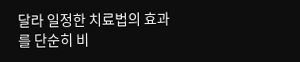달라 일정한 치료법의 효과를 단순히 비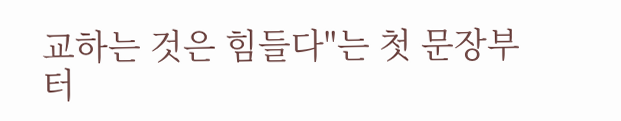교하는 것은 힘들다"는 첫 문장부터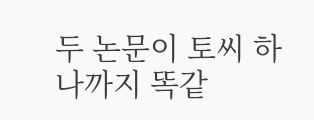두 논문이 토씨 하나까지 똑같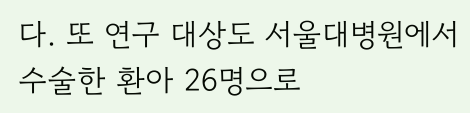다. 또 연구 대상도 서울대병원에서 수술한 환아 26명으로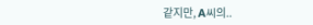같지만, A씨의..